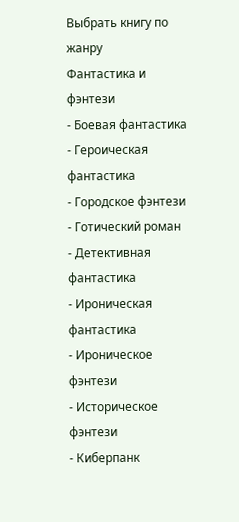Выбрать книгу по жанру
Фантастика и фэнтези
- Боевая фантастика
- Героическая фантастика
- Городское фэнтези
- Готический роман
- Детективная фантастика
- Ироническая фантастика
- Ироническое фэнтези
- Историческое фэнтези
- Киберпанк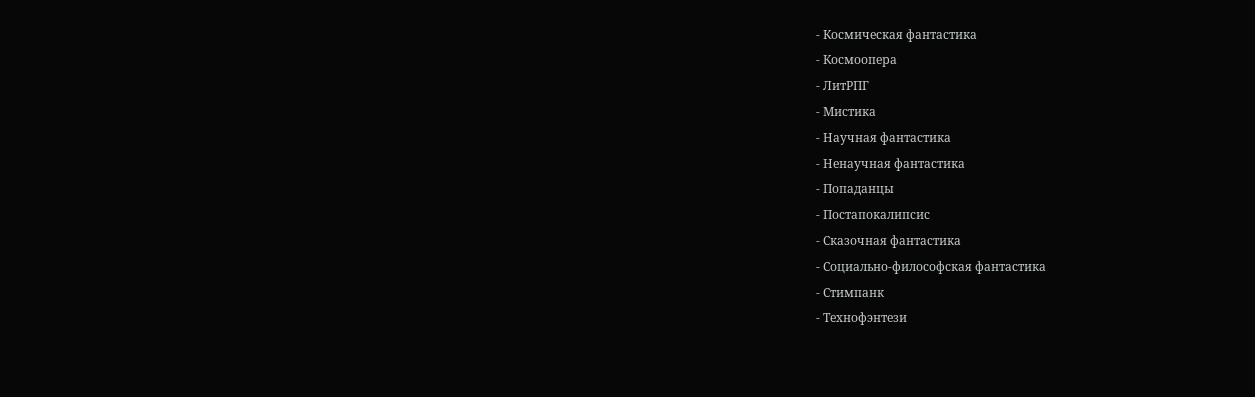- Космическая фантастика
- Космоопера
- ЛитРПГ
- Мистика
- Научная фантастика
- Ненаучная фантастика
- Попаданцы
- Постапокалипсис
- Сказочная фантастика
- Социально-философская фантастика
- Стимпанк
- Технофэнтези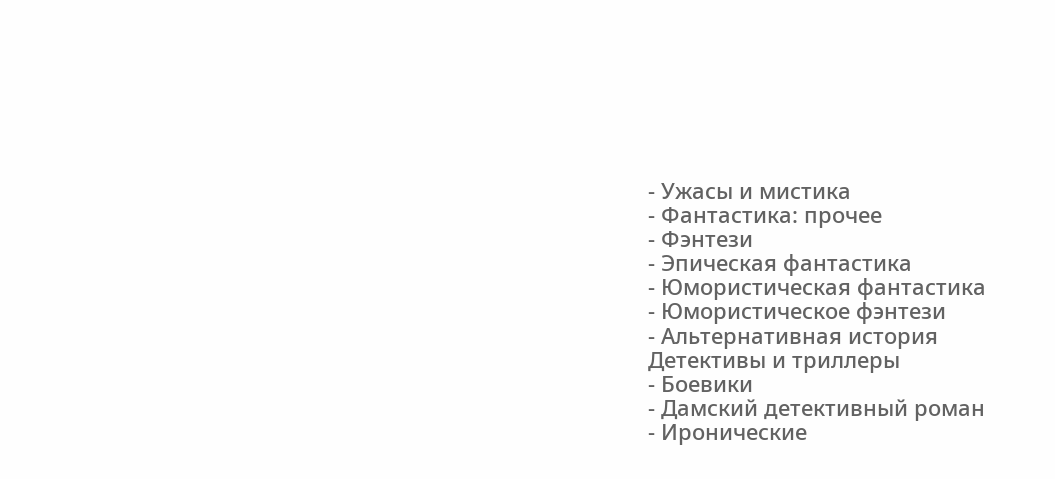- Ужасы и мистика
- Фантастика: прочее
- Фэнтези
- Эпическая фантастика
- Юмористическая фантастика
- Юмористическое фэнтези
- Альтернативная история
Детективы и триллеры
- Боевики
- Дамский детективный роман
- Иронические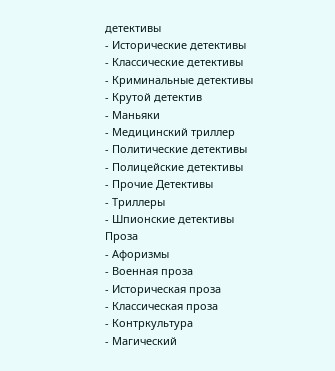детективы
- Исторические детективы
- Классические детективы
- Криминальные детективы
- Крутой детектив
- Маньяки
- Медицинский триллер
- Политические детективы
- Полицейские детективы
- Прочие Детективы
- Триллеры
- Шпионские детективы
Проза
- Афоризмы
- Военная проза
- Историческая проза
- Классическая проза
- Контркультура
- Магический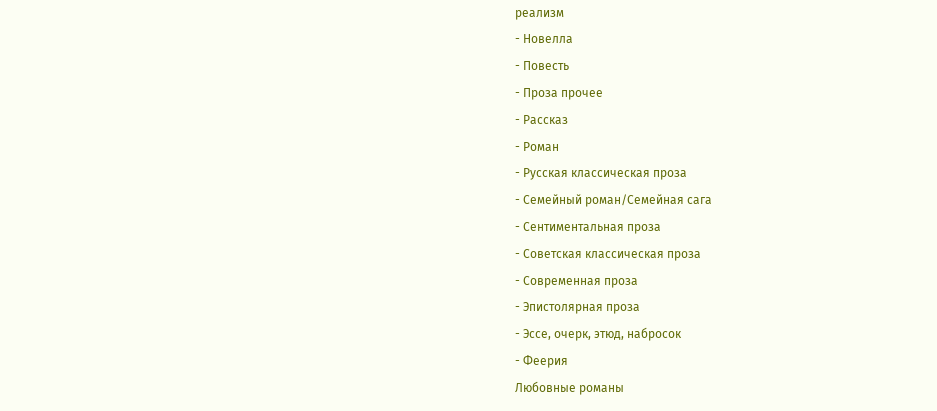реализм
- Новелла
- Повесть
- Проза прочее
- Рассказ
- Роман
- Русская классическая проза
- Семейный роман/Семейная сага
- Сентиментальная проза
- Советская классическая проза
- Современная проза
- Эпистолярная проза
- Эссе, очерк, этюд, набросок
- Феерия
Любовные романы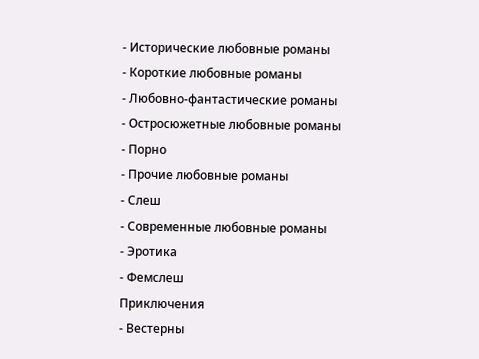- Исторические любовные романы
- Короткие любовные романы
- Любовно-фантастические романы
- Остросюжетные любовные романы
- Порно
- Прочие любовные романы
- Слеш
- Современные любовные романы
- Эротика
- Фемслеш
Приключения
- Вестерны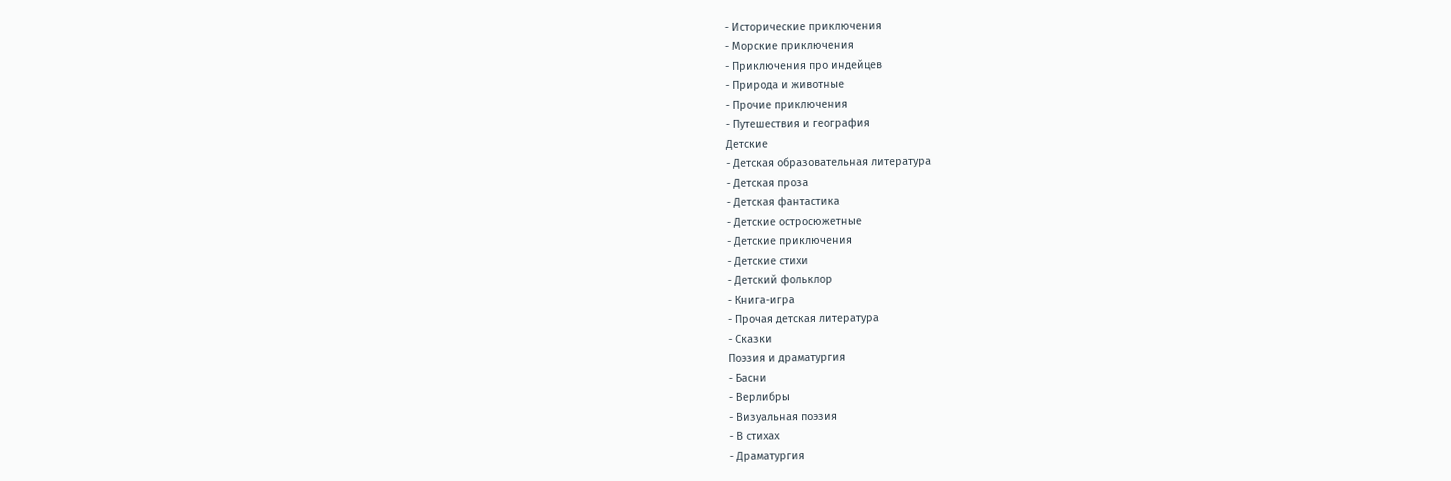- Исторические приключения
- Морские приключения
- Приключения про индейцев
- Природа и животные
- Прочие приключения
- Путешествия и география
Детские
- Детская образовательная литература
- Детская проза
- Детская фантастика
- Детские остросюжетные
- Детские приключения
- Детские стихи
- Детский фольклор
- Книга-игра
- Прочая детская литература
- Сказки
Поэзия и драматургия
- Басни
- Верлибры
- Визуальная поэзия
- В стихах
- Драматургия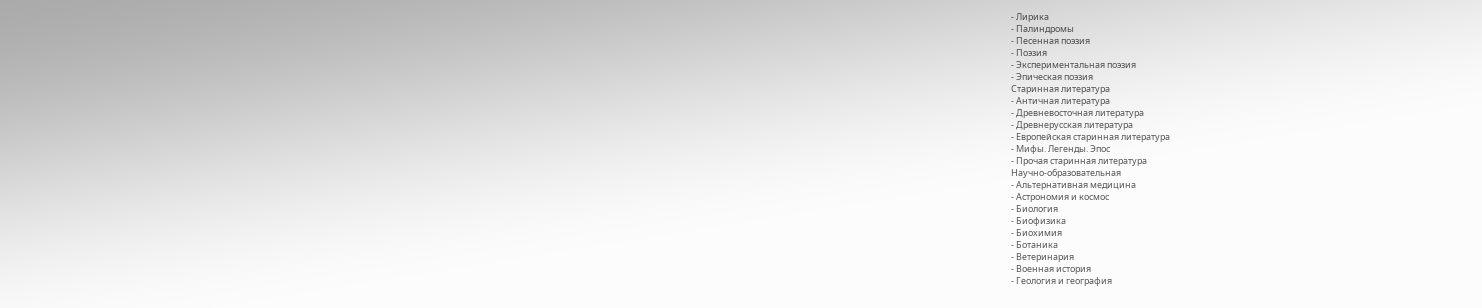- Лирика
- Палиндромы
- Песенная поэзия
- Поэзия
- Экспериментальная поэзия
- Эпическая поэзия
Старинная литература
- Античная литература
- Древневосточная литература
- Древнерусская литература
- Европейская старинная литература
- Мифы. Легенды. Эпос
- Прочая старинная литература
Научно-образовательная
- Альтернативная медицина
- Астрономия и космос
- Биология
- Биофизика
- Биохимия
- Ботаника
- Ветеринария
- Военная история
- Геология и география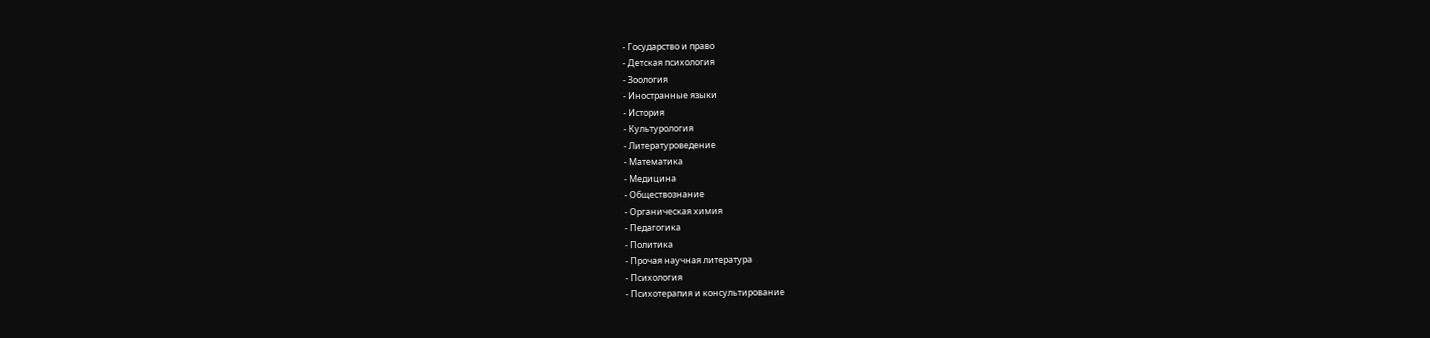- Государство и право
- Детская психология
- Зоология
- Иностранные языки
- История
- Культурология
- Литературоведение
- Математика
- Медицина
- Обществознание
- Органическая химия
- Педагогика
- Политика
- Прочая научная литература
- Психология
- Психотерапия и консультирование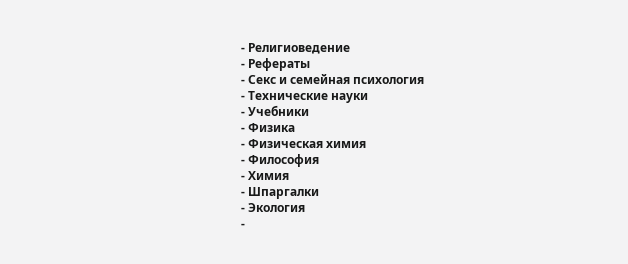- Религиоведение
- Рефераты
- Секс и семейная психология
- Технические науки
- Учебники
- Физика
- Физическая химия
- Философия
- Химия
- Шпаргалки
- Экология
-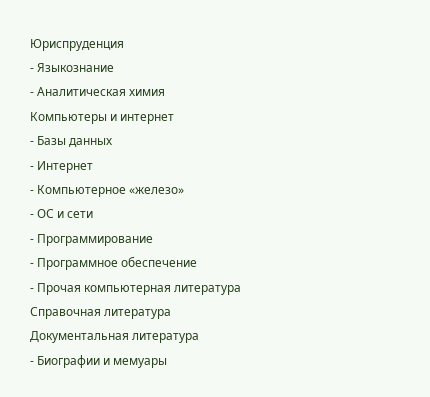Юриспруденция
- Языкознание
- Аналитическая химия
Компьютеры и интернет
- Базы данных
- Интернет
- Компьютерное «железо»
- ОС и сети
- Программирование
- Программное обеспечение
- Прочая компьютерная литература
Справочная литература
Документальная литература
- Биографии и мемуары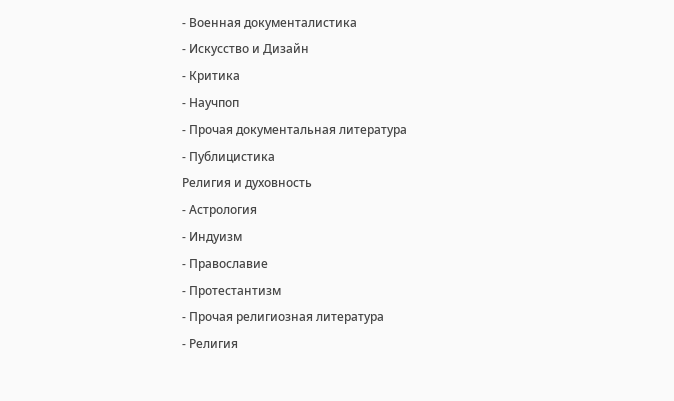- Военная документалистика
- Искусство и Дизайн
- Критика
- Научпоп
- Прочая документальная литература
- Публицистика
Религия и духовность
- Астрология
- Индуизм
- Православие
- Протестантизм
- Прочая религиозная литература
- Религия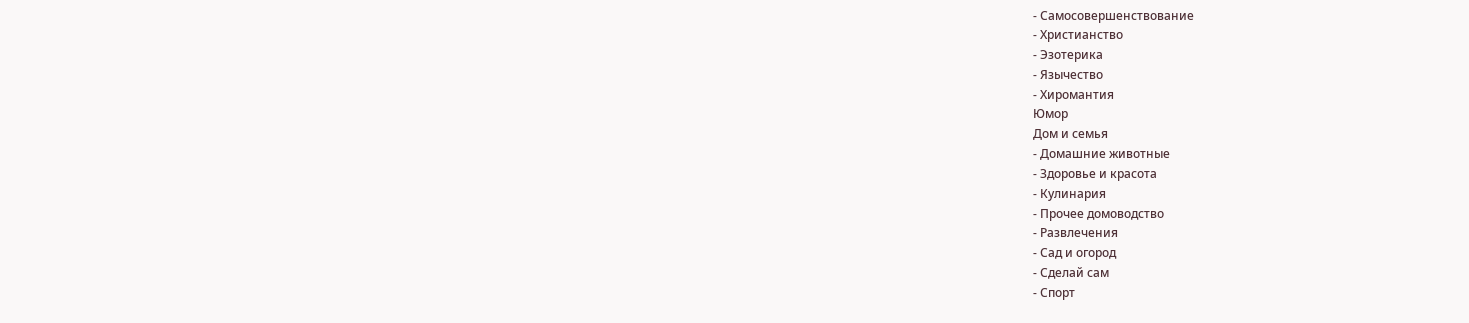- Самосовершенствование
- Христианство
- Эзотерика
- Язычество
- Хиромантия
Юмор
Дом и семья
- Домашние животные
- Здоровье и красота
- Кулинария
- Прочее домоводство
- Развлечения
- Сад и огород
- Сделай сам
- Спорт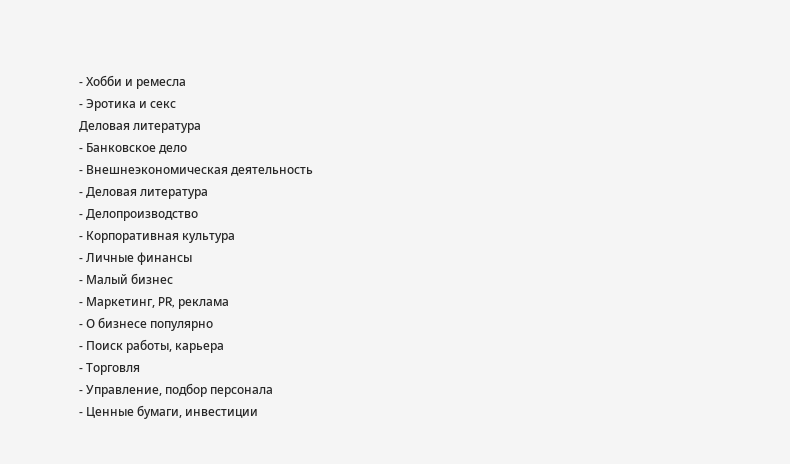- Хобби и ремесла
- Эротика и секс
Деловая литература
- Банковское дело
- Внешнеэкономическая деятельность
- Деловая литература
- Делопроизводство
- Корпоративная культура
- Личные финансы
- Малый бизнес
- Маркетинг, PR, реклама
- О бизнесе популярно
- Поиск работы, карьера
- Торговля
- Управление, подбор персонала
- Ценные бумаги, инвестиции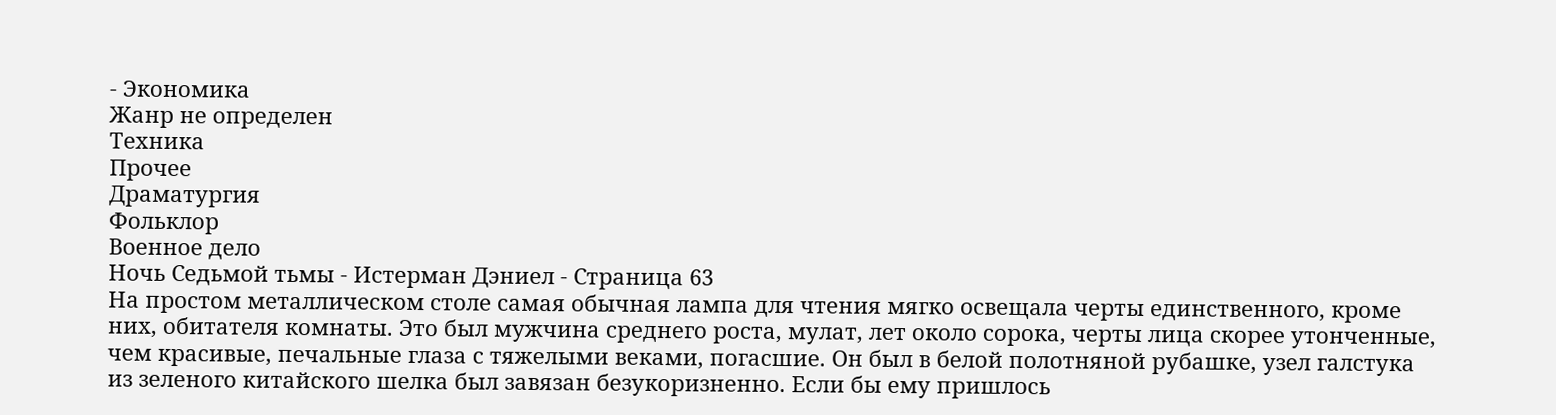- Экономика
Жанр не определен
Техника
Прочее
Драматургия
Фольклор
Военное дело
Ночь Седьмой тьмы - Истерман Дэниел - Страница 63
На простом металлическом столе самая обычная лампа для чтения мягко освещала черты единственного, кроме них, обитателя комнаты. Это был мужчина среднего роста, мулат, лет около сорока, черты лица скорее утонченные, чем красивые, печальные глаза с тяжелыми веками, погасшие. Он был в белой полотняной рубашке, узел галстука из зеленого китайского шелка был завязан безукоризненно. Если бы ему пришлось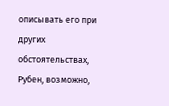описывать его при других обстоятельствах, Рубен, возможно,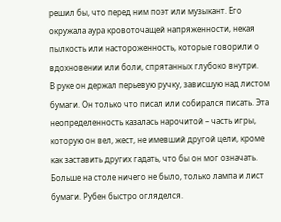решил бы, что перед ним поэт или музыкант. Его окружала аура кровоточащей напряженности, некая пылкость или настороженность, которые говорили о вдохновении или боли, спрятанных глубоко внутри.
В руке он держал перьевую ручку, зависшую над листом бумаги. Он только что писал или собирался писать. Эта неопределенность казалась нарочитой – часть игры, которую он вел, жест, не имевший другой цели, кроме как заставить других гадать, что бы он мог означать. Больше на столе ничего не было, только лампа и лист бумаги. Рубен быстро огляделся.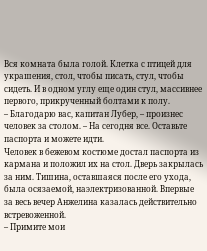Вся комната была голой. Клетка с птицей для украшения, стол, чтобы писать, стул, чтобы сидеть. И в одном углу еще один стул, массивнее первого, прикрученный болтами к полу.
– Благодарю вас, капитан Лубер, – произнес человек за столом. – На сегодня все. Оставьте паспорта и можете идти.
Человек в бежевом костюме достал паспорта из кармана и положил их на стол. Дверь закрылась за ним. Тишина, оставшаяся после его ухода, была осязаемой, наэлектризованной. Впервые за весь вечер Анжелина казалась действительно встревоженной.
– Примите мои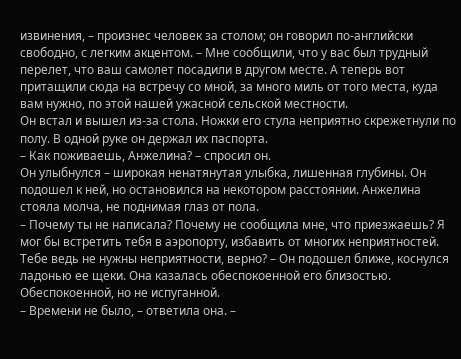извинения, – произнес человек за столом; он говорил по-английски свободно, с легким акцентом. – Мне сообщили, что у вас был трудный перелет, что ваш самолет посадили в другом месте. А теперь вот притащили сюда на встречу со мной, за много миль от того места, куда вам нужно, по этой нашей ужасной сельской местности.
Он встал и вышел из-за стола. Ножки его стула неприятно скрежетнули по полу. В одной руке он держал их паспорта.
– Как поживаешь, Анжелина? – спросил он.
Он улыбнулся – широкая ненатянутая улыбка, лишенная глубины. Он подошел к ней, но остановился на некотором расстоянии. Анжелина стояла молча, не поднимая глаз от пола.
– Почему ты не написала? Почему не сообщила мне, что приезжаешь? Я мог бы встретить тебя в аэропорту, избавить от многих неприятностей. Тебе ведь не нужны неприятности, верно? – Он подошел ближе, коснулся ладонью ее щеки. Она казалась обеспокоенной его близостью. Обеспокоенной, но не испуганной.
– Времени не было, – ответила она. –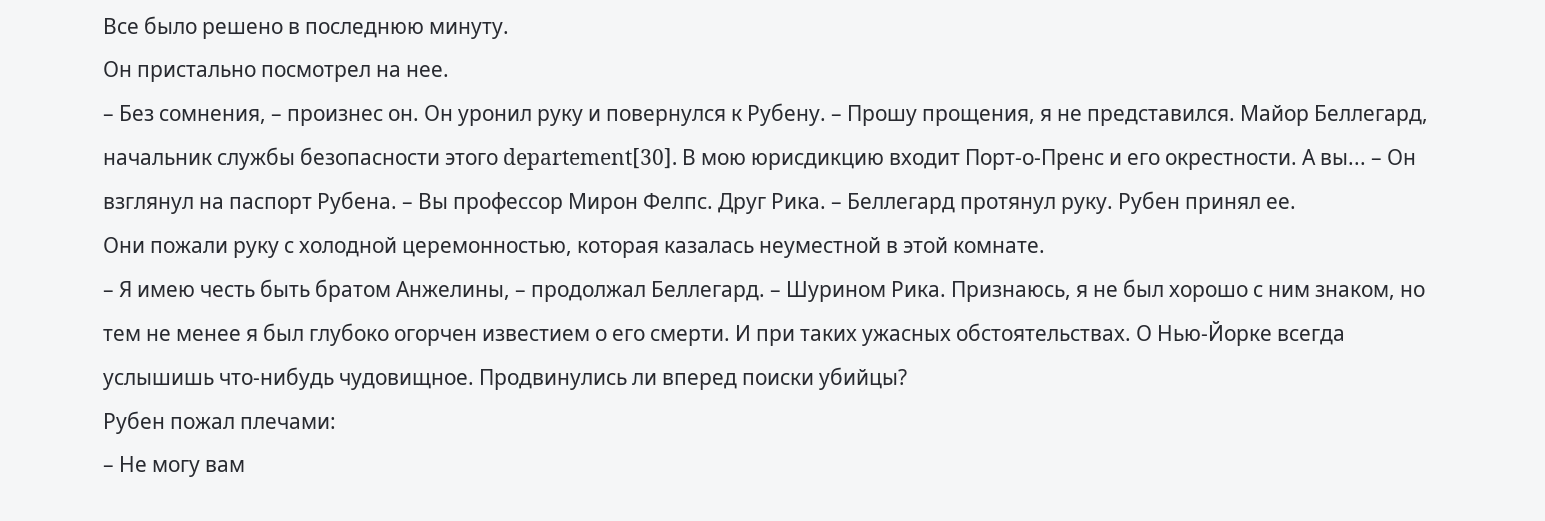Все было решено в последнюю минуту.
Он пристально посмотрел на нее.
– Без сомнения, – произнес он. Он уронил руку и повернулся к Рубену. – Прошу прощения, я не представился. Майор Беллегард, начальник службы безопасности этого departement[30]. В мою юрисдикцию входит Порт-о-Пренс и его окрестности. А вы... – Он взглянул на паспорт Рубена. – Вы профессор Мирон Фелпс. Друг Рика. – Беллегард протянул руку. Рубен принял ее.
Они пожали руку с холодной церемонностью, которая казалась неуместной в этой комнате.
– Я имею честь быть братом Анжелины, – продолжал Беллегард. – Шурином Рика. Признаюсь, я не был хорошо с ним знаком, но тем не менее я был глубоко огорчен известием о его смерти. И при таких ужасных обстоятельствах. О Нью-Йорке всегда услышишь что-нибудь чудовищное. Продвинулись ли вперед поиски убийцы?
Рубен пожал плечами:
– Не могу вам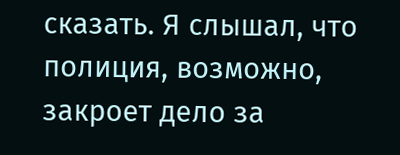сказать. Я слышал, что полиция, возможно, закроет дело за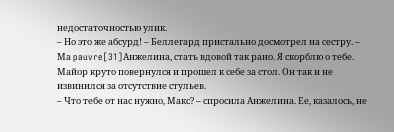недостаточностью улик.
– Но это же абсурд! – Беллегард пристально досмотрел на сестру. – Ма pauvre[31]Анжелина, стать вдовой так рано. Я скорблю о тебе.
Майор круто повернулся и прошел к себе за стол. Он так и не извинился за отсутствие стульев.
– Что тебе от нас нужно, Макс? – спросила Анжелина. Ее, казалось, не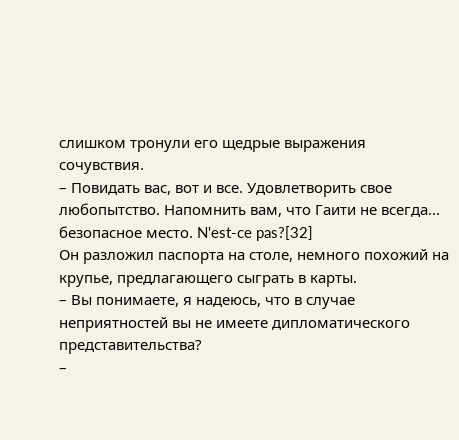слишком тронули его щедрые выражения сочувствия.
– Повидать вас, вот и все. Удовлетворить свое любопытство. Напомнить вам, что Гаити не всегда... безопасное место. N'est-ce pas?[32]
Он разложил паспорта на столе, немного похожий на крупье, предлагающего сыграть в карты.
– Вы понимаете, я надеюсь, что в случае неприятностей вы не имеете дипломатического представительства?
–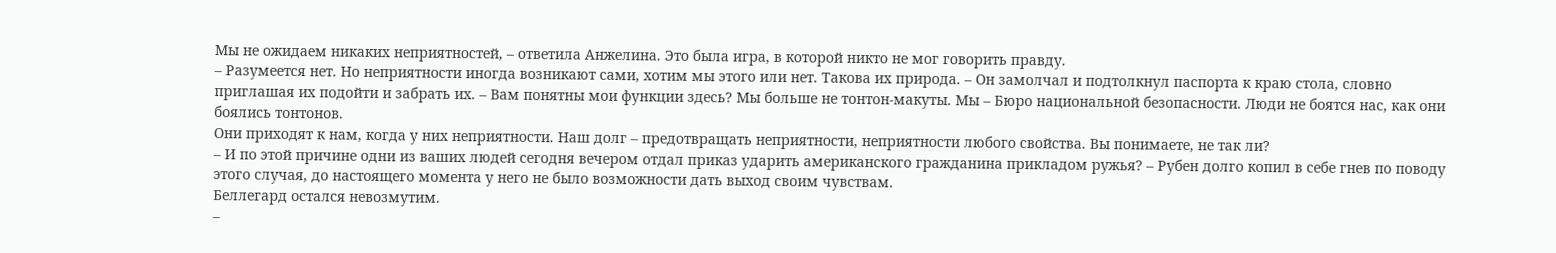Мы не ожидаем никаких неприятностей, – ответила Анжелина. Это была игра, в которой никто не мог говорить правду.
– Разумеется нет. Но неприятности иногда возникают сами, хотим мы этого или нет. Такова их природа. – Он замолчал и подтолкнул паспорта к краю стола, словно приглашая их подойти и забрать их. – Вам понятны мои функции здесь? Мы больше не тонтон-макуты. Мы – Бюро национальной безопасности. Люди не боятся нас, как они боялись тонтонов.
Они приходят к нам, когда у них неприятности. Наш долг – предотвращать неприятности, неприятности любого свойства. Вы понимаете, не так ли?
– И по этой причине одни из ваших людей сегодня вечером отдал приказ ударить американского гражданина прикладом ружья? – Рубен долго копил в себе гнев по поводу этого случая, до настоящего момента у него не было возможности дать выход своим чувствам.
Беллегард остался невозмутим.
–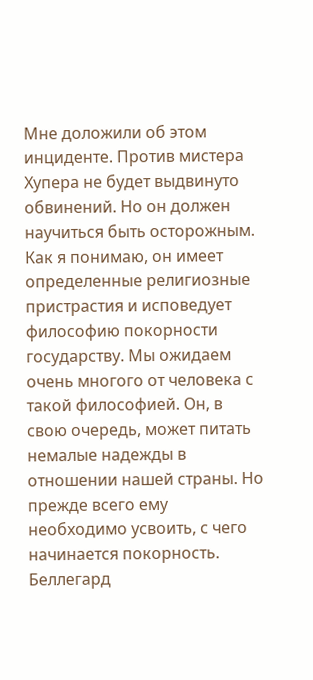Мне доложили об этом инциденте. Против мистера Хупера не будет выдвинуто обвинений. Но он должен научиться быть осторожным. Как я понимаю, он имеет определенные религиозные пристрастия и исповедует философию покорности государству. Мы ожидаем очень многого от человека с такой философией. Он, в свою очередь, может питать немалые надежды в отношении нашей страны. Но прежде всего ему необходимо усвоить, с чего начинается покорность.
Беллегард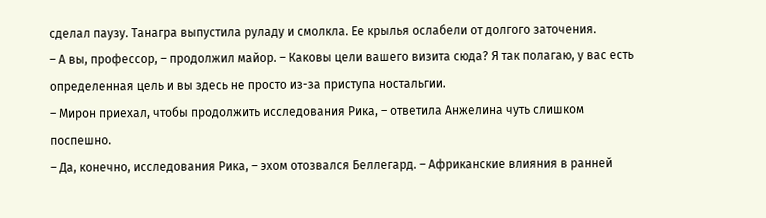сделал паузу. Танагра выпустила руладу и смолкла. Ее крылья ослабели от долгого заточения.
– А вы, профессор, – продолжил майор. – Каковы цели вашего визита сюда? Я так полагаю, у вас есть определенная цель и вы здесь не просто из-за приступа ностальгии.
– Мирон приехал, чтобы продолжить исследования Рика, – ответила Анжелина чуть слишком поспешно.
– Да, конечно, исследования Рика, – эхом отозвался Беллегард. – Африканские влияния в ранней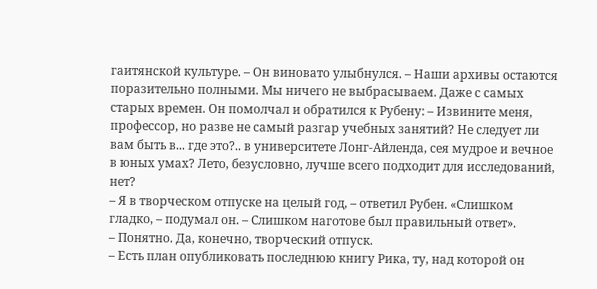гаитянской культуре. – Он виновато улыбнулся. – Наши архивы остаются поразительно полными. Мы ничего не выбрасываем. Даже с самых старых времен. Он помолчал и обратился к Рубену: – Извините меня, профессор, но разве не самый разгар учебных занятий? Не следует ли вам быть в... где это?.. в университете Лонг-Айленда, сея мудрое и вечное в юных умах? Лето, безусловно, лучше всего подходит для исследований, нет?
– Я в творческом отпуске на целый год, – ответил Рубен. «Слишком гладко, – подумал он. – Слишком наготове был правильный ответ».
– Понятно. Да, конечно, творческий отпуск.
– Есть план опубликовать последнюю книгу Рика, ту, над которой он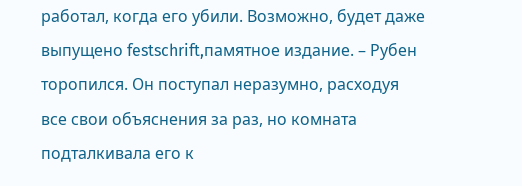работал, когда его убили. Возможно, будет даже выпущено festschrift,памятное издание. – Рубен торопился. Он поступал неразумно, расходуя все свои объяснения за раз, но комната подталкивала его к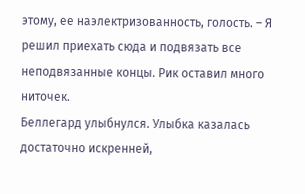этому, ее наэлектризованность, голость. – Я решил приехать сюда и подвязать все неподвязанные концы. Рик оставил много ниточек.
Беллегард улыбнулся. Улыбка казалась достаточно искренней,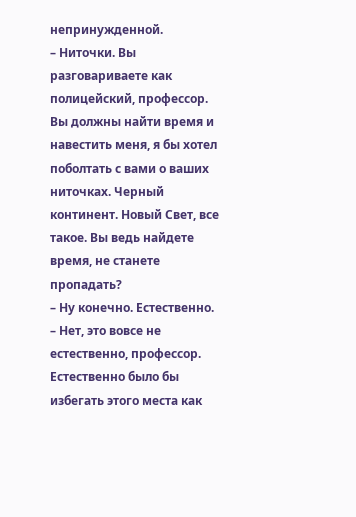непринужденной.
– Ниточки. Вы разговариваете как полицейский, профессор. Вы должны найти время и навестить меня, я бы хотел поболтать с вами о ваших ниточках. Черный континент. Новый Свет, все такое. Вы ведь найдете время, не станете пропадать?
– Ну конечно. Естественно.
– Нет, это вовсе не естественно, профессор. Естественно было бы избегать этого места как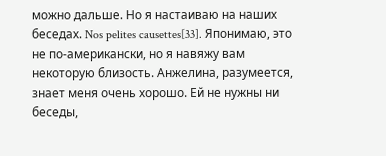можно дальше. Но я настаиваю на наших беседах. Nos pelites causettes[33]. Японимаю, это не по-американски, но я навяжу вам некоторую близость. Анжелина, разумеется, знает меня очень хорошо. Ей не нужны ни беседы,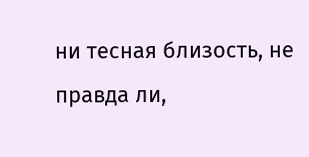ни тесная близость, не правда ли,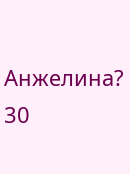Анжелина?
30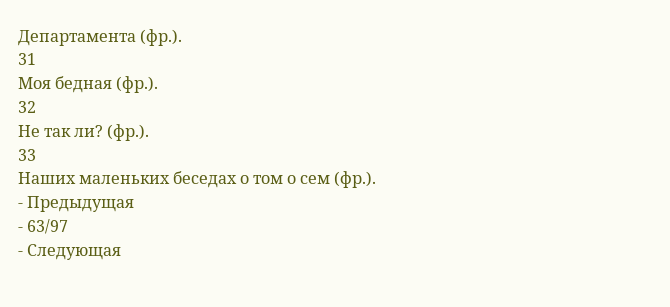Департамента (фр.).
31
Моя бедная (фр.).
32
Не так ли? (фр.).
33
Наших маленьких беседах о том о сем (фр.).
- Предыдущая
- 63/97
- Следующая